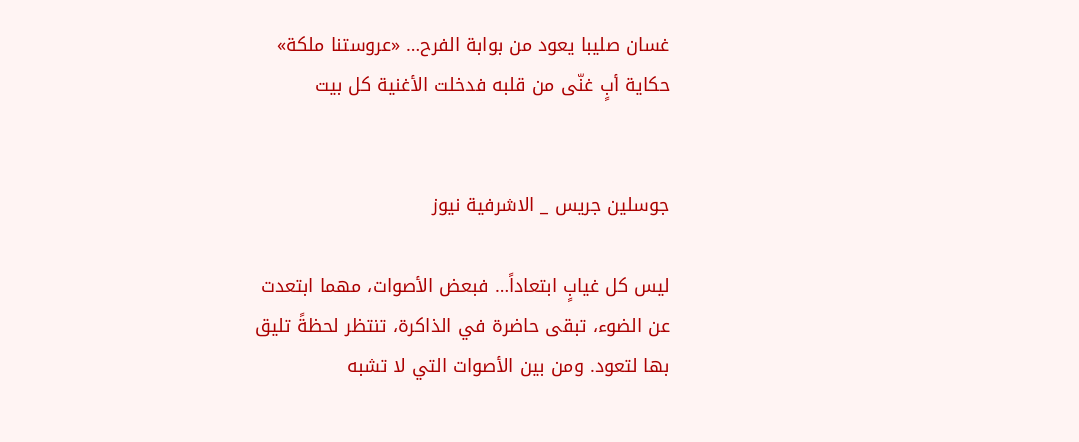غسان صليبا يعود من بوابة الفرح… «عروستنا ملكة» حكاية أبٍ غنّى من قلبه فدخلت الأغنية كل بيت


جوسلين جريس _ الاشرفية نيوز

ليس كل غيابٍ ابتعاداً… فبعض الأصوات، مهما ابتعدت عن الضوء، تبقى حاضرة في الذاكرة، تنتظر لحظةً تليق بها لتعود. ومن بين الأصوات التي لا تشبه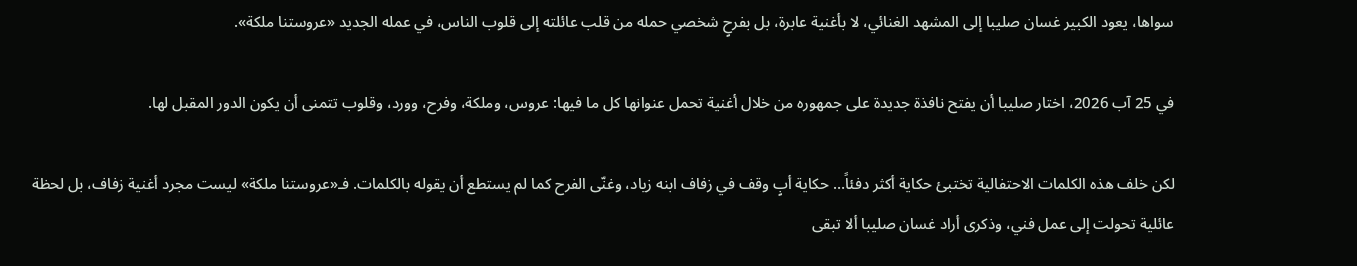سواها، يعود الكبير غسان صليبا إلى المشهد الغنائي، لا بأغنية عابرة، بل بفرحٍ شخصي حمله من قلب عائلته إلى قلوب الناس، في عمله الجديد «عروستنا ملكة».

في 25 آب 2026، اختار صليبا أن يفتح نافذة جديدة على جمهوره من خلال أغنية تحمل عنوانها كل ما فيها: عروس، وملكة، وفرح، وورد، وقلوب تتمنى أن يكون الدور المقبل لها.

لكن خلف هذه الكلمات الاحتفالية تختبئ حكاية أكثر دفئاً… حكاية أبٍ وقف في زفاف ابنه زياد، وغنّى الفرح كما لم يستطع أن يقوله بالكلمات. فـ«عروستنا ملكة» ليست مجرد أغنية زفاف، بل لحظة عائلية تحولت إلى عمل فني، وذكرى أراد غسان صليبا ألا تبقى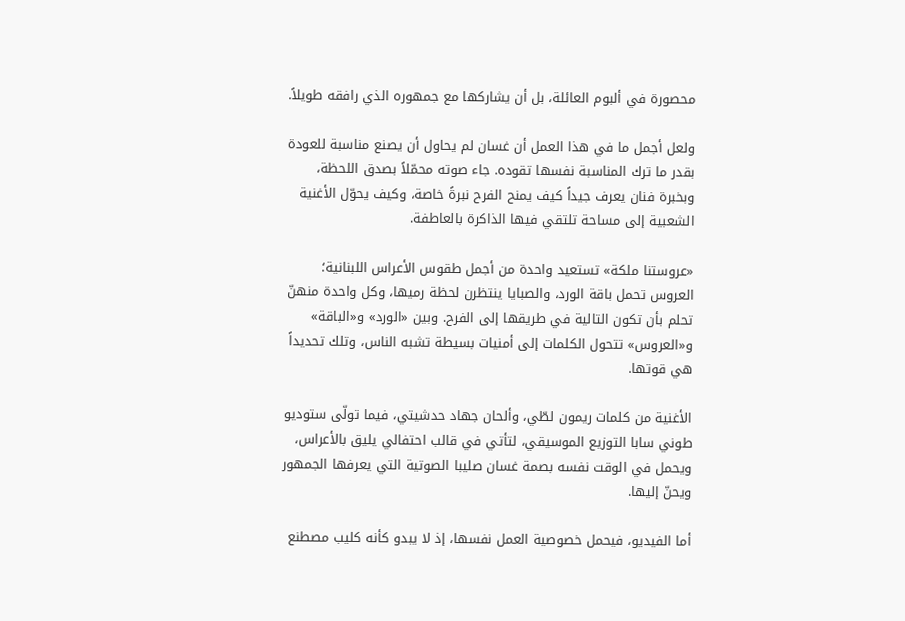محصورة في ألبوم العائلة، بل أن يشاركها مع جمهوره الذي رافقه طويلاً.

ولعل أجمل ما في هذا العمل أن غسان لم يحاول أن يصنع مناسبة للعودة بقدر ما ترك المناسبة نفسها تقوده. جاء صوته محمّلاً بصدق اللحظة، وبخبرة فنان يعرف جيداً كيف يمنح الفرح نبرةً خاصة، وكيف يحوّل الأغنية الشعبية إلى مساحة تلتقي فيها الذاكرة بالعاطفة.

«عروستنا ملكة» تستعيد واحدة من أجمل طقوس الأعراس اللبنانية؛ العروس تحمل باقة الورد، والصبايا ينتظرن لحظة رميها، وكل واحدة منهنّ تحلم بأن تكون التالية في طريقها إلى الفرح. وبين «الورد» و«الباقة» و«العروس» تتحول الكلمات إلى أمنيات بسيطة تشبه الناس، وتلك تحديداً هي قوتها.

الأغنية من كلمات ريمون لطّي، وألحان جهاد حدشيتي، فيما تولّى ستوديو طوني سابا التوزيع الموسيقي، لتأتي في قالب احتفالي يليق بالأعراس، ويحمل في الوقت نفسه بصمة غسان صليبا الصوتية التي يعرفها الجمهور ويحنّ إليها.

أما الفيديو، فيحمل خصوصية العمل نفسها، إذ لا يبدو كأنه كليب مصطنع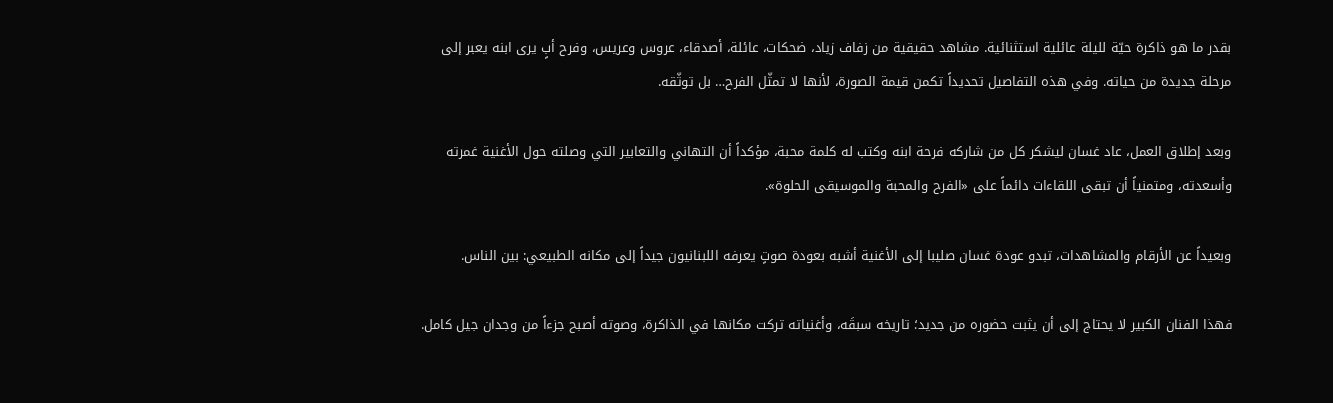بقدر ما هو ذاكرة حيّة لليلة عائلية استثنائية. مشاهد حقيقية من زفاف زياد، ضحكات، عائلة، أصدقاء، عروس وعريس، وفرح أبٍ يرى ابنه يعبر إلى مرحلة جديدة من حياته. وفي هذه التفاصيل تحديداً تكمن قيمة الصورة، لأنها لا تمثّل الفرح… بل توثّقه.

وبعد إطلاق العمل، عاد غسان ليشكر كل من شاركه فرحة ابنه وكتب له كلمة محبة، مؤكداً أن التهاني والتعابير التي وصلته حول الأغنية غمرته وأسعدته، ومتمنياً أن تبقى اللقاءات دائماً على «الفرح والمحبة والموسيقى الحلوة».

وبعيداً عن الأرقام والمشاهدات، تبدو عودة غسان صليبا إلى الأغنية أشبه بعودة صوتٍ يعرفه اللبنانيون جيداً إلى مكانه الطبيعي: بين الناس.

فهذا الفنان الكبير لا يحتاج إلى أن يثبت حضوره من جديد؛ تاريخه سبقَه، وأغنياته تركت مكانها في الذاكرة، وصوته أصبح جزءاً من وجدان جيل كامل.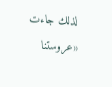لذلك جاءت «عروستنا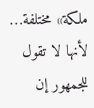ملكة» مختلفة… لأنها لا تقول للجمهور إن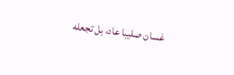غسان صليبا عاد، بل تجعله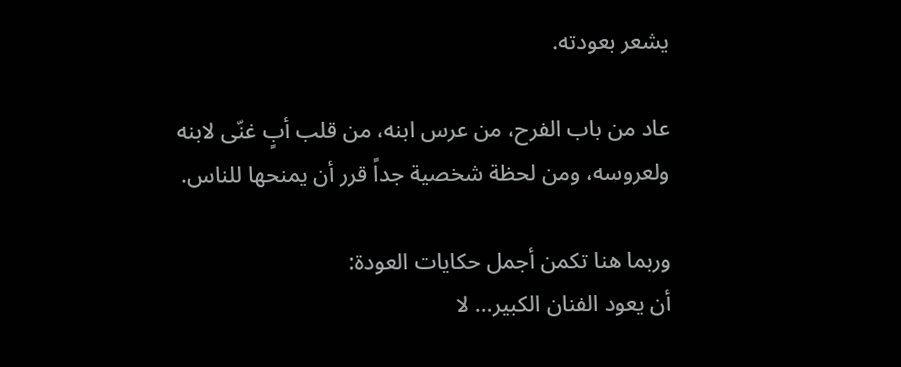يشعر بعودته.

عاد من باب الفرح، من عرس ابنه، من قلب أبٍ غنّى لابنه ولعروسه، ومن لحظة شخصية جداً قرر أن يمنحها للناس.

وربما هنا تكمن أجمل حكايات العودة:
أن يعود الفنان الكبير… لا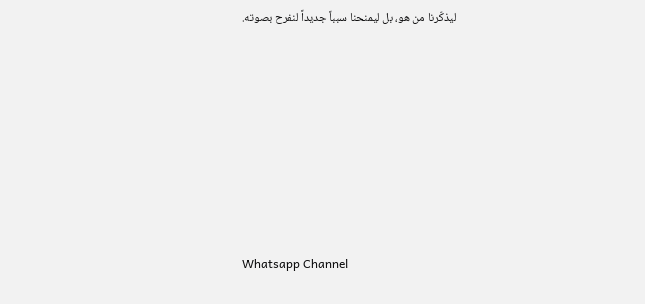ليذكّرنا من هو، بل ليمنحنا سبباً جديداً لنفرح بصوته.











Whatsapp Channel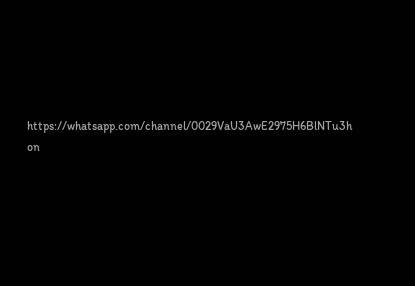https://whatsapp.com/channel/0029VaU3AwE2975H6BlNTu3h on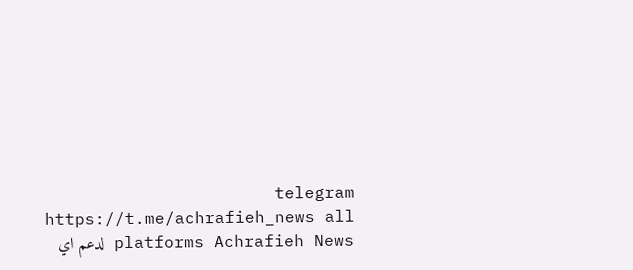telegram https://t.me/achrafieh_news all platforms Achrafieh News لدعم اي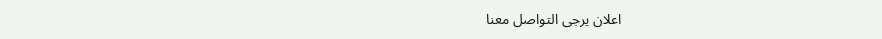اعلان يرجى التواصل معنا